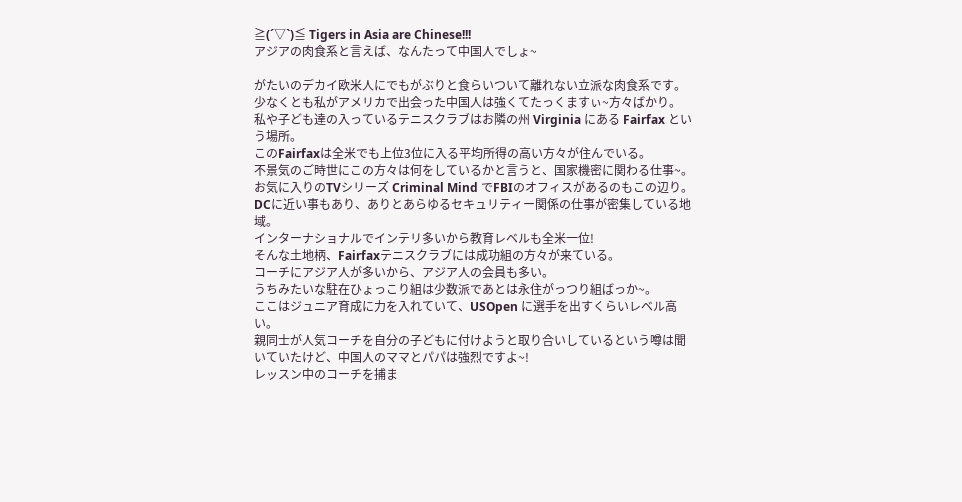≧(´▽`)≦ Tigers in Asia are Chinese!!!
アジアの肉食系と言えば、なんたって中国人でしょ~

がたいのデカイ欧米人にでもがぶりと食らいついて離れない立派な肉食系です。
少なくとも私がアメリカで出会った中国人は強くてたっくますぃ~方々ばかり。
私や子ども達の入っているテニスクラブはお隣の州 Virginia にある Fairfax という場所。
このFairfaxは全米でも上位3位に入る平均所得の高い方々が住んでいる。
不景気のご時世にこの方々は何をしているかと言うと、国家機密に関わる仕事~。
お気に入りのTVシリーズ Criminal Mind でFBIのオフィスがあるのもこの辺り。
DCに近い事もあり、ありとあらゆるセキュリティー関係の仕事が密集している地域。
インターナショナルでインテリ多いから教育レベルも全米一位!
そんな土地柄、Fairfaxテニスクラブには成功組の方々が来ている。
コーチにアジア人が多いから、アジア人の会員も多い。
うちみたいな駐在ひょっこり組は少数派であとは永住がっつり組ばっか~。
ここはジュニア育成に力を入れていて、USOpen に選手を出すくらいレベル高い。
親同士が人気コーチを自分の子どもに付けようと取り合いしているという噂は聞いていたけど、中国人のママとパパは強烈ですよ~!
レッスン中のコーチを捕ま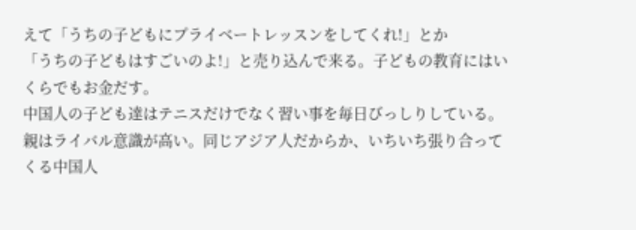えて「うちの子どもにプライベートレッスンをしてくれ!」とか
「うちの子どもはすごいのよ!」と売り込んで来る。子どもの教育にはいくらでもお金だす。
中国人の子ども達はテニスだけでなく習い事を毎日びっしりしている。
親はライバル意識が高い。同じアジア人だからか、いちいち張り合ってくる中国人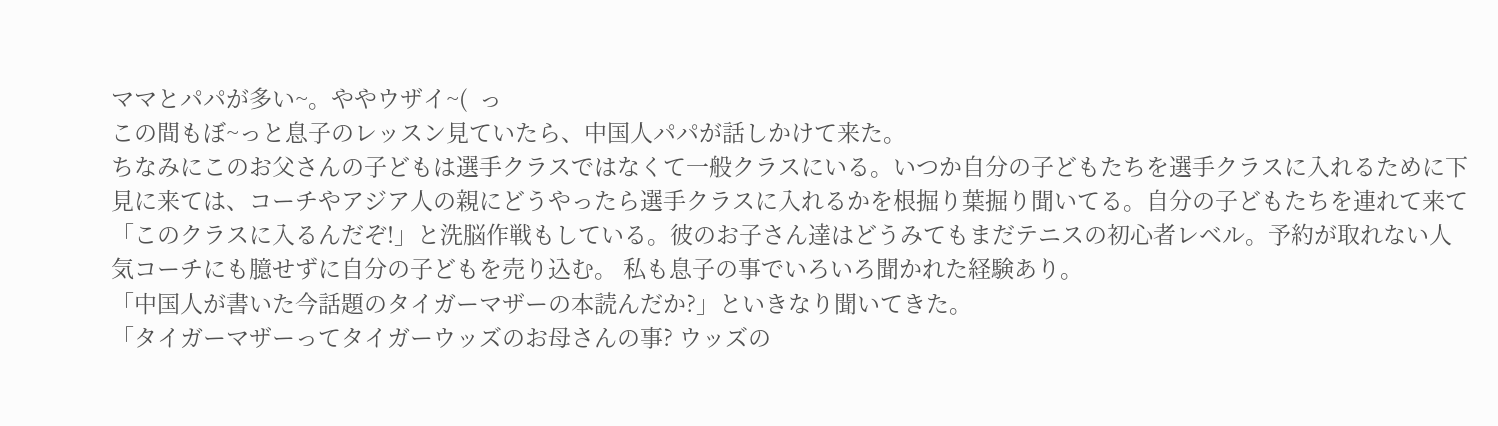ママとパパが多い~。ややウザイ~(  っ
この間もぼ~っと息子のレッスン見ていたら、中国人パパが話しかけて来た。
ちなみにこのお父さんの子どもは選手クラスではなくて一般クラスにいる。いつか自分の子どもたちを選手クラスに入れるために下見に来ては、コーチやアジア人の親にどうやったら選手クラスに入れるかを根掘り葉掘り聞いてる。自分の子どもたちを連れて来て「このクラスに入るんだぞ!」と洗脳作戦もしている。彼のお子さん達はどうみてもまだテニスの初心者レベル。予約が取れない人気コーチにも臆せずに自分の子どもを売り込む。 私も息子の事でいろいろ聞かれた経験あり。
「中国人が書いた今話題のタイガーマザーの本読んだか?」といきなり聞いてきた。
「タイガーマザーってタイガーウッズのお母さんの事? ウッズの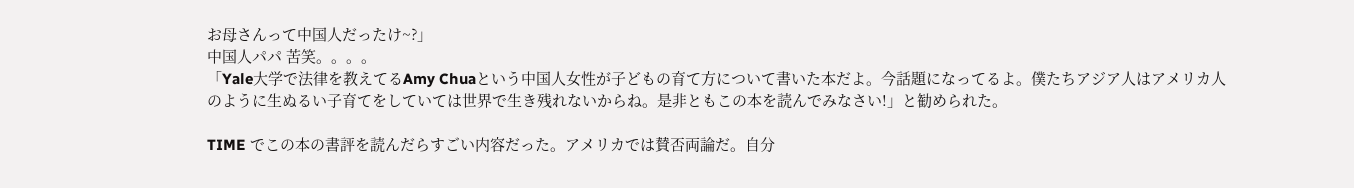お母さんって中国人だったけ~?」
中国人パパ 苦笑。。。。
「Yale大学で法律を教えてるAmy Chuaという中国人女性が子どもの育て方について書いた本だよ。今話題になってるよ。僕たちアジア人はアメリカ人のように生ぬるい子育てをしていては世界で生き残れないからね。是非ともこの本を読んでみなさい!」と勧められた。

TIME でこの本の書評を読んだらすごい内容だった。アメリカでは賛否両論だ。自分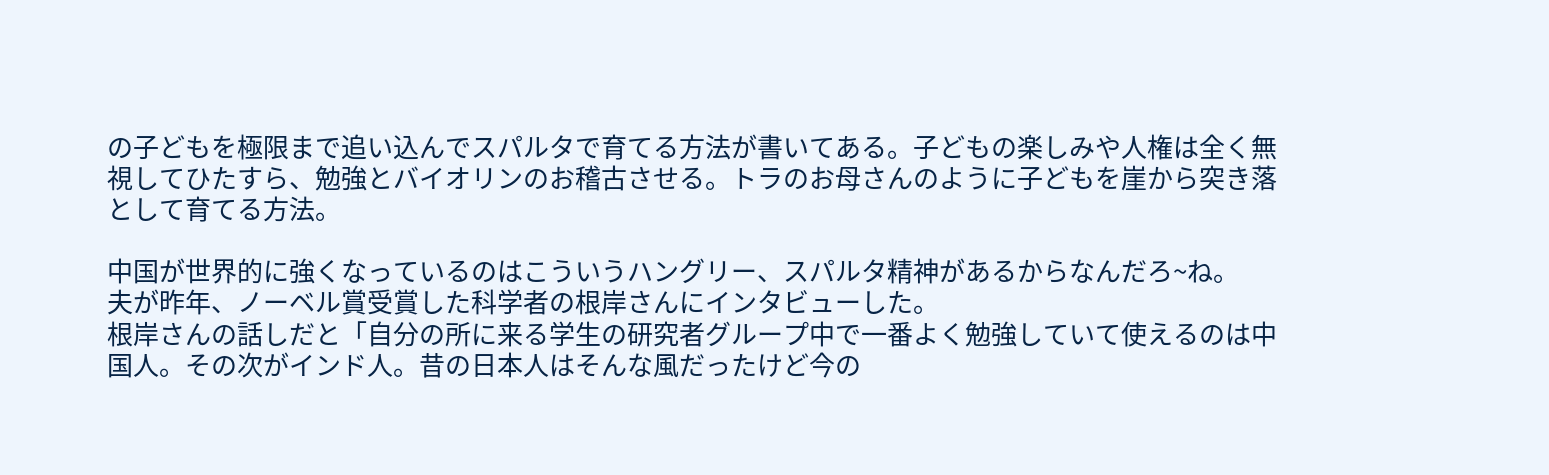の子どもを極限まで追い込んでスパルタで育てる方法が書いてある。子どもの楽しみや人権は全く無視してひたすら、勉強とバイオリンのお稽古させる。トラのお母さんのように子どもを崖から突き落として育てる方法。

中国が世界的に強くなっているのはこういうハングリー、スパルタ精神があるからなんだろ~ね。
夫が昨年、ノーベル賞受賞した科学者の根岸さんにインタビューした。
根岸さんの話しだと「自分の所に来る学生の研究者グループ中で一番よく勉強していて使えるのは中国人。その次がインド人。昔の日本人はそんな風だったけど今の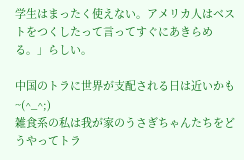学生はまったく使えない。アメリカ人はベストをつくしたって言ってすぐにあきらめる。」らしい。

中国のトラに世界が支配される日は近いかも~(^_^;)
雑食系の私は我が家のうさぎちゃんたちをどうやってトラ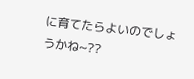に育てたらよいのでしょうかね~??